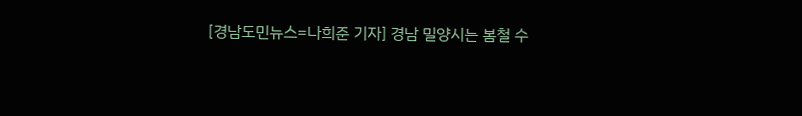[경남도민뉴스=나희준 기자] 경남 밀양시는 봄철 수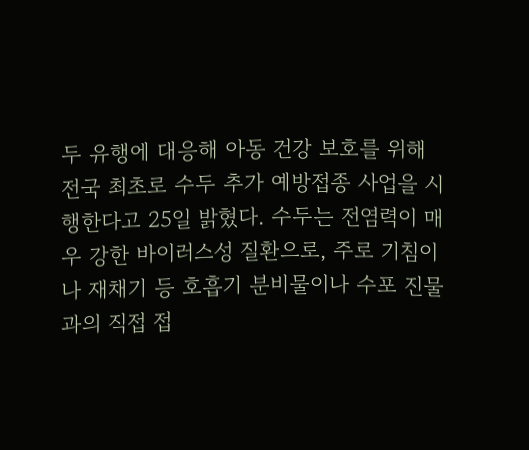두 유행에 대응해 아동 건강 보호를 위해 전국 최초로 수두 추가 예방접종 사업을 시행한다고 25일 밝혔다. 수두는 전염력이 매우 강한 바이러스성 질환으로, 주로 기침이나 재채기 등 호흡기 분비물이나 수포 진물과의 직접 접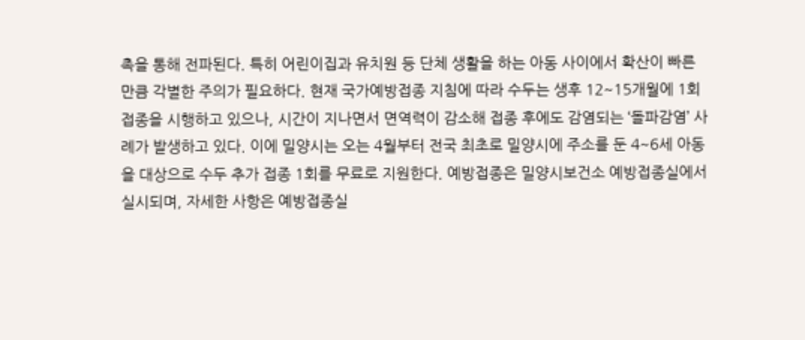촉을 통해 전파된다. 특히 어린이집과 유치원 등 단체 생활을 하는 아동 사이에서 확산이 빠른 만큼 각별한 주의가 필요하다. 현재 국가예방접종 지침에 따라 수두는 생후 12~15개월에 1회 접종을 시행하고 있으나, 시간이 지나면서 면역력이 감소해 접종 후에도 감염되는 ‘돌파감염’ 사례가 발생하고 있다. 이에 밀양시는 오는 4월부터 전국 최초로 밀양시에 주소를 둔 4~6세 아동을 대상으로 수두 추가 접종 1회를 무료로 지원한다. 예방접종은 밀양시보건소 예방접종실에서 실시되며, 자세한 사항은 예방접종실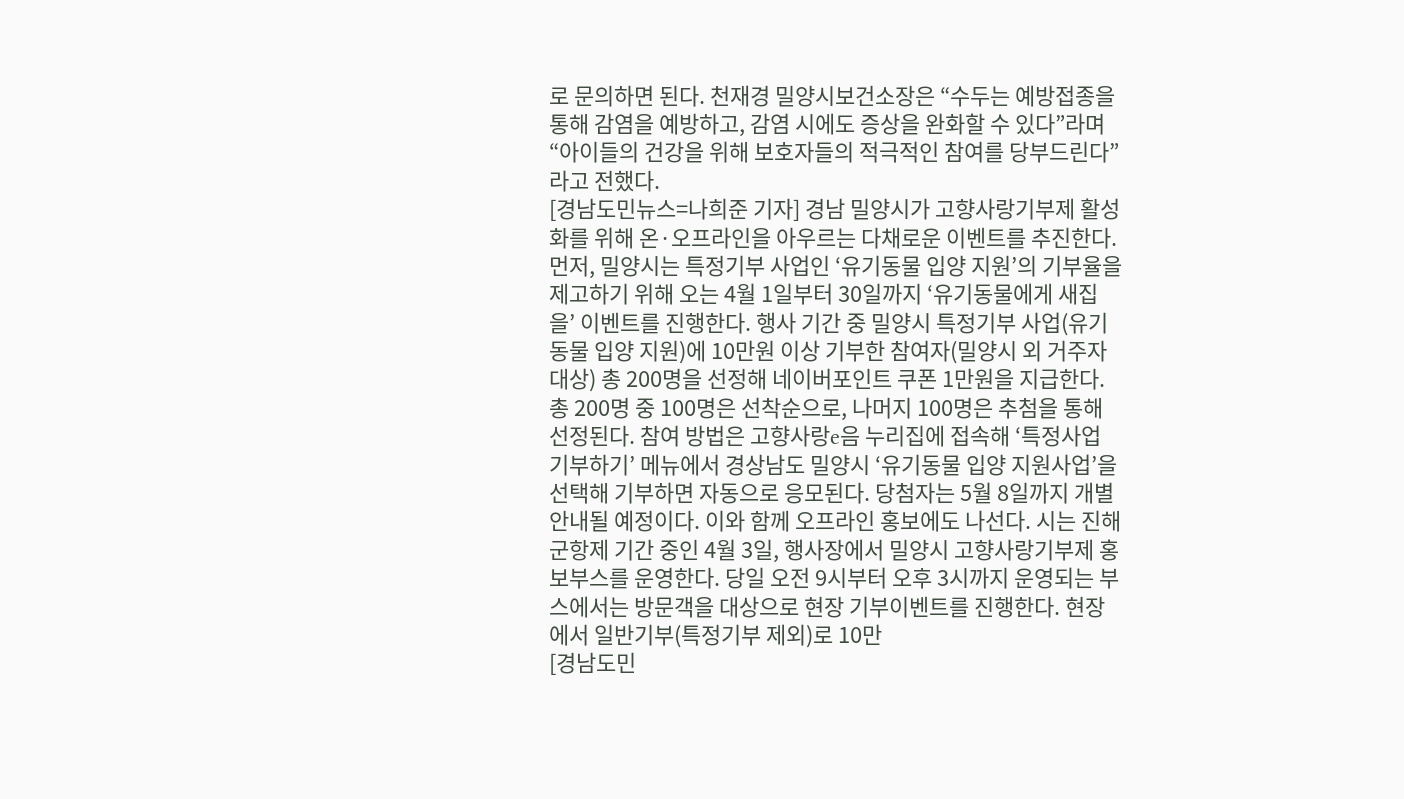로 문의하면 된다. 천재경 밀양시보건소장은 “수두는 예방접종을 통해 감염을 예방하고, 감염 시에도 증상을 완화할 수 있다”라며 “아이들의 건강을 위해 보호자들의 적극적인 참여를 당부드린다”라고 전했다.
[경남도민뉴스=나희준 기자] 경남 밀양시가 고향사랑기부제 활성화를 위해 온·오프라인을 아우르는 다채로운 이벤트를 추진한다. 먼저, 밀양시는 특정기부 사업인 ‘유기동물 입양 지원’의 기부율을 제고하기 위해 오는 4월 1일부터 30일까지 ‘유기동물에게 새집을’ 이벤트를 진행한다. 행사 기간 중 밀양시 특정기부 사업(유기동물 입양 지원)에 10만원 이상 기부한 참여자(밀양시 외 거주자 대상) 총 200명을 선정해 네이버포인트 쿠폰 1만원을 지급한다. 총 200명 중 100명은 선착순으로, 나머지 100명은 추첨을 통해 선정된다. 참여 방법은 고향사랑e음 누리집에 접속해 ‘특정사업 기부하기’ 메뉴에서 경상남도 밀양시 ‘유기동물 입양 지원사업’을 선택해 기부하면 자동으로 응모된다. 당첨자는 5월 8일까지 개별 안내될 예정이다. 이와 함께 오프라인 홍보에도 나선다. 시는 진해군항제 기간 중인 4월 3일, 행사장에서 밀양시 고향사랑기부제 홍보부스를 운영한다. 당일 오전 9시부터 오후 3시까지 운영되는 부스에서는 방문객을 대상으로 현장 기부이벤트를 진행한다. 현장에서 일반기부(특정기부 제외)로 10만
[경남도민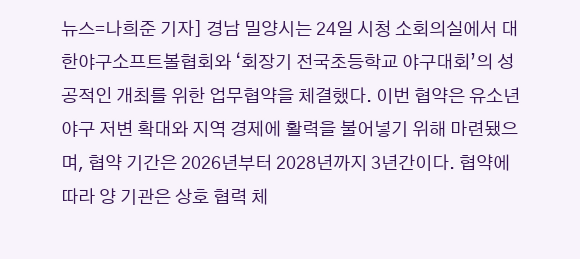뉴스=나희준 기자] 경남 밀양시는 24일 시청 소회의실에서 대한야구소프트볼협회와 ‘회장기 전국초등학교 야구대회’의 성공적인 개최를 위한 업무협약을 체결했다. 이번 협약은 유소년 야구 저변 확대와 지역 경제에 활력을 불어넣기 위해 마련됐으며, 협약 기간은 2026년부터 2028년까지 3년간이다. 협약에 따라 양 기관은 상호 협력 체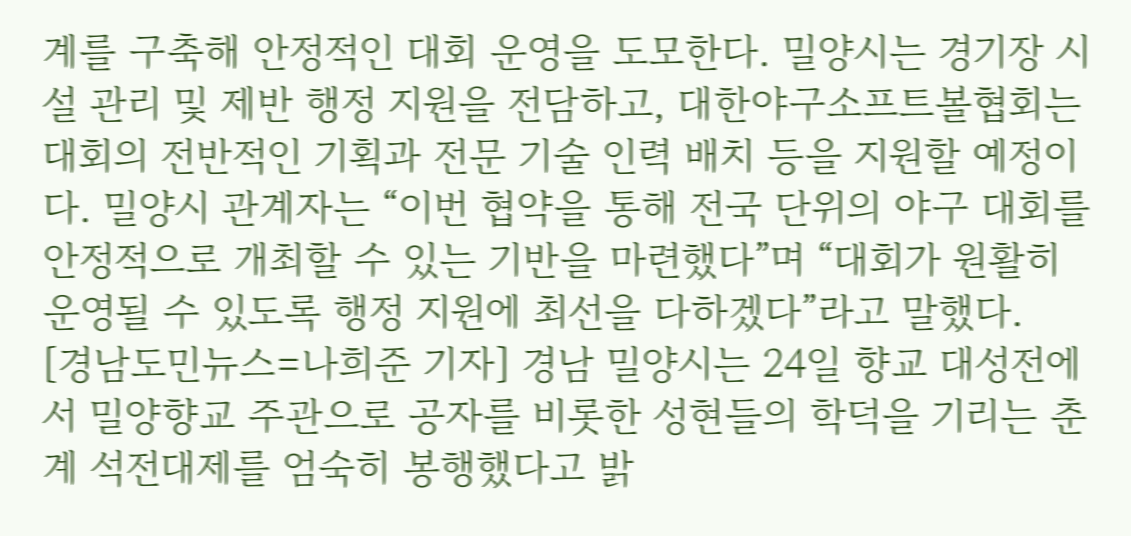계를 구축해 안정적인 대회 운영을 도모한다. 밀양시는 경기장 시설 관리 및 제반 행정 지원을 전담하고, 대한야구소프트볼협회는 대회의 전반적인 기획과 전문 기술 인력 배치 등을 지원할 예정이다. 밀양시 관계자는 “이번 협약을 통해 전국 단위의 야구 대회를 안정적으로 개최할 수 있는 기반을 마련했다”며 “대회가 원활히 운영될 수 있도록 행정 지원에 최선을 다하겠다”라고 말했다.
[경남도민뉴스=나희준 기자] 경남 밀양시는 24일 향교 대성전에서 밀양향교 주관으로 공자를 비롯한 성현들의 학덕을 기리는 춘계 석전대제를 엄숙히 봉행했다고 밝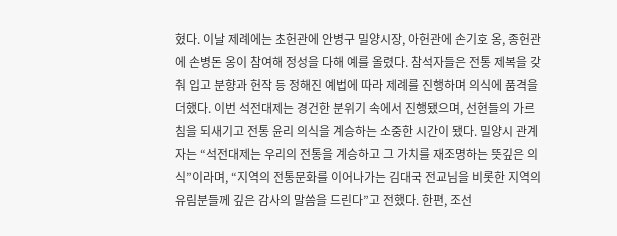혔다. 이날 제례에는 초헌관에 안병구 밀양시장, 아헌관에 손기호 옹, 종헌관에 손병돈 옹이 참여해 정성을 다해 예를 올렸다. 참석자들은 전통 제복을 갖춰 입고 분향과 헌작 등 정해진 예법에 따라 제례를 진행하며 의식에 품격을 더했다. 이번 석전대제는 경건한 분위기 속에서 진행됐으며, 선현들의 가르침을 되새기고 전통 윤리 의식을 계승하는 소중한 시간이 됐다. 밀양시 관계자는 “석전대제는 우리의 전통을 계승하고 그 가치를 재조명하는 뜻깊은 의식”이라며, “지역의 전통문화를 이어나가는 김대국 전교님을 비롯한 지역의 유림분들께 깊은 감사의 말씀을 드린다”고 전했다. 한편, 조선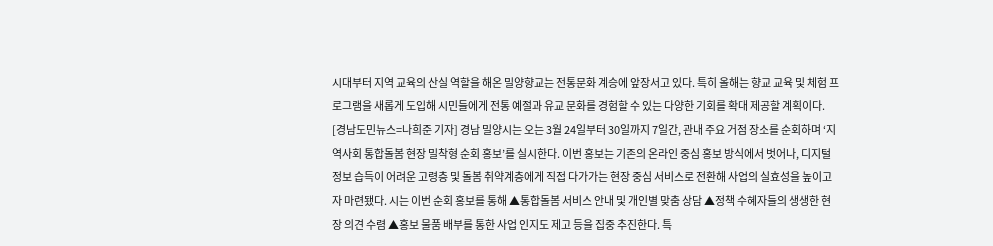시대부터 지역 교육의 산실 역할을 해온 밀양향교는 전통문화 계승에 앞장서고 있다. 특히 올해는 향교 교육 및 체험 프로그램을 새롭게 도입해 시민들에게 전통 예절과 유교 문화를 경험할 수 있는 다양한 기회를 확대 제공할 계획이다.
[경남도민뉴스=나희준 기자] 경남 밀양시는 오는 3월 24일부터 30일까지 7일간, 관내 주요 거점 장소를 순회하며 ‘지역사회 통합돌봄 현장 밀착형 순회 홍보’를 실시한다. 이번 홍보는 기존의 온라인 중심 홍보 방식에서 벗어나, 디지털 정보 습득이 어려운 고령층 및 돌봄 취약계층에게 직접 다가가는 현장 중심 서비스로 전환해 사업의 실효성을 높이고자 마련됐다. 시는 이번 순회 홍보를 통해 ▲통합돌봄 서비스 안내 및 개인별 맞춤 상담 ▲정책 수혜자들의 생생한 현장 의견 수렴 ▲홍보 물품 배부를 통한 사업 인지도 제고 등을 집중 추진한다. 특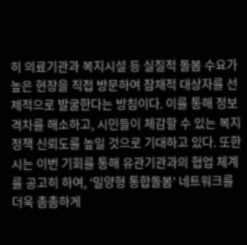히 의료기관과 복지시설 등 실질적 돌봄 수요가 높은 현장을 직접 방문하여 잠재적 대상자를 선제적으로 발굴한다는 방침이다. 이를 통해 정보 격차를 해소하고, 시민들이 체감할 수 있는 복지 정책 신뢰도를 높일 것으로 기대하고 있다. 또한 시는 이번 기회를 통해 유관기관과의 협업 체계를 공고히 하여, ‘밀양형 통합돌봄’ 네트워크를 더욱 촘촘하게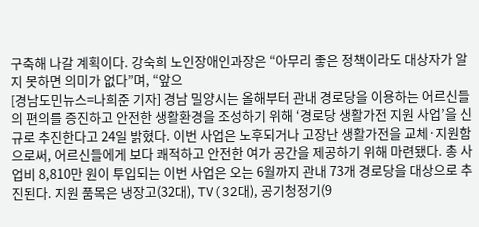구축해 나갈 계획이다. 강숙희 노인장애인과장은 “아무리 좋은 정책이라도 대상자가 알지 못하면 의미가 없다”며, “앞으
[경남도민뉴스=나희준 기자] 경남 밀양시는 올해부터 관내 경로당을 이용하는 어르신들의 편의를 증진하고 안전한 생활환경을 조성하기 위해 ‘경로당 생활가전 지원 사업’을 신규로 추진한다고 24일 밝혔다. 이번 사업은 노후되거나 고장난 생활가전을 교체·지원함으로써, 어르신들에게 보다 쾌적하고 안전한 여가 공간을 제공하기 위해 마련됐다. 총 사업비 8,810만 원이 투입되는 이번 사업은 오는 6월까지 관내 73개 경로당을 대상으로 추진된다. 지원 품목은 냉장고(32대), TV(32대), 공기청정기(9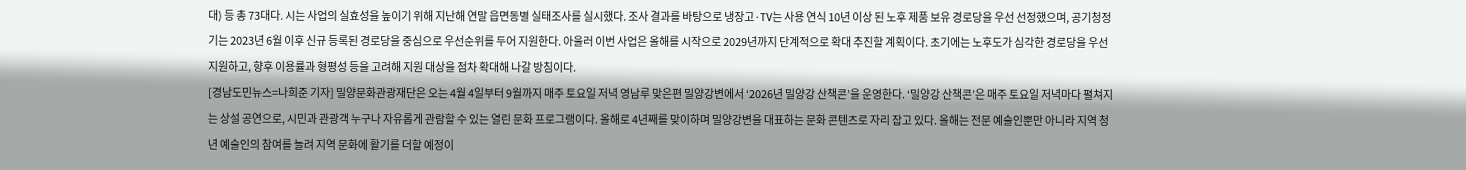대) 등 총 73대다. 시는 사업의 실효성을 높이기 위해 지난해 연말 읍면동별 실태조사를 실시했다. 조사 결과를 바탕으로 냉장고·TV는 사용 연식 10년 이상 된 노후 제품 보유 경로당을 우선 선정했으며, 공기청정기는 2023년 6월 이후 신규 등록된 경로당을 중심으로 우선순위를 두어 지원한다. 아울러 이번 사업은 올해를 시작으로 2029년까지 단계적으로 확대 추진할 계획이다. 초기에는 노후도가 심각한 경로당을 우선 지원하고, 향후 이용률과 형평성 등을 고려해 지원 대상을 점차 확대해 나갈 방침이다.
[경남도민뉴스=나희준 기자] 밀양문화관광재단은 오는 4월 4일부터 9월까지 매주 토요일 저녁 영남루 맞은편 밀양강변에서 ‘2026년 밀양강 산책콘’을 운영한다. ‘밀양강 산책콘’은 매주 토요일 저녁마다 펼쳐지는 상설 공연으로, 시민과 관광객 누구나 자유롭게 관람할 수 있는 열린 문화 프로그램이다. 올해로 4년째를 맞이하며 밀양강변을 대표하는 문화 콘텐츠로 자리 잡고 있다. 올해는 전문 예술인뿐만 아니라 지역 청년 예술인의 참여를 늘려 지역 문화에 활기를 더할 예정이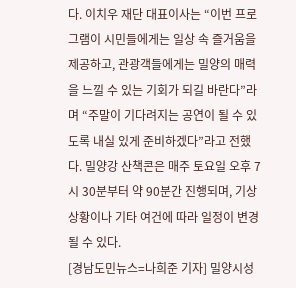다. 이치우 재단 대표이사는 “이번 프로그램이 시민들에게는 일상 속 즐거움을 제공하고, 관광객들에게는 밀양의 매력을 느낄 수 있는 기회가 되길 바란다”라며 “주말이 기다려지는 공연이 될 수 있도록 내실 있게 준비하겠다”라고 전했다. 밀양강 산책콘은 매주 토요일 오후 7시 30분부터 약 90분간 진행되며, 기상 상황이나 기타 여건에 따라 일정이 변경될 수 있다.
[경남도민뉴스=나희준 기자] 밀양시성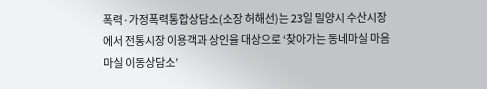폭력·가정폭력통합상담소(소장 허해선)는 23일 밀양시 수산시장에서 전통시장 이용객과 상인을 대상으로 ‘찾아가는 동네마실 마음마실 이동상담소’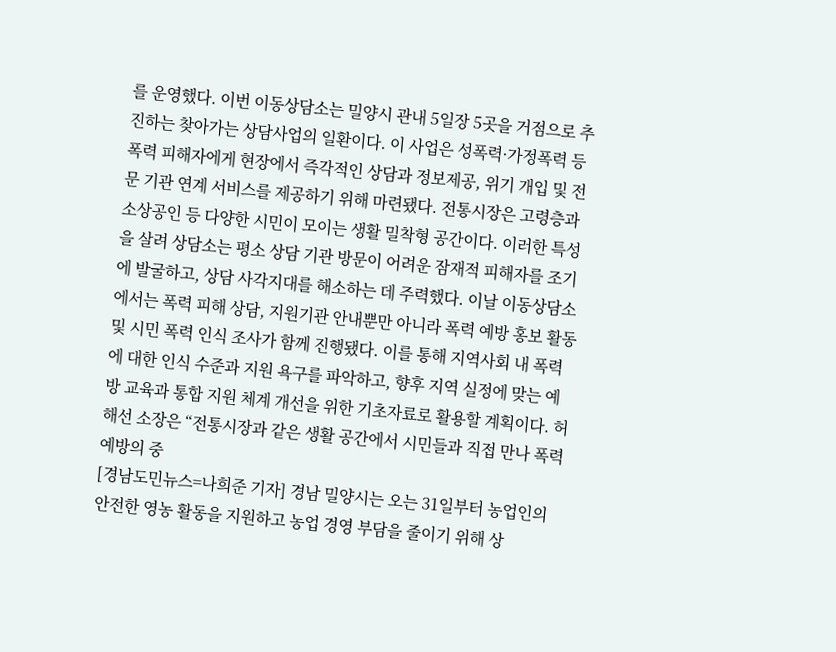를 운영했다. 이번 이동상담소는 밀양시 관내 5일장 5곳을 거점으로 추진하는 찾아가는 상담사업의 일환이다. 이 사업은 성폭력·가정폭력 등 폭력 피해자에게 현장에서 즉각적인 상담과 정보제공, 위기 개입 및 전문 기관 연계 서비스를 제공하기 위해 마련됐다. 전통시장은 고령층과 소상공인 등 다양한 시민이 모이는 생활 밀착형 공간이다. 이러한 특성을 살려 상담소는 평소 상담 기관 방문이 어려운 잠재적 피해자를 조기에 발굴하고, 상담 사각지대를 해소하는 데 주력했다. 이날 이동상담소에서는 폭력 피해 상담, 지원기관 안내뿐만 아니라 폭력 예방 홍보 활동 및 시민 폭력 인식 조사가 함께 진행됐다. 이를 통해 지역사회 내 폭력에 대한 인식 수준과 지원 욕구를 파악하고, 향후 지역 실정에 맞는 예방 교육과 통합 지원 체계 개선을 위한 기초자료로 활용할 계획이다. 허해선 소장은 “전통시장과 같은 생활 공간에서 시민들과 직접 만나 폭력 예방의 중
[경남도민뉴스=나희준 기자] 경남 밀양시는 오는 31일부터 농업인의 안전한 영농 활동을 지원하고 농업 경영 부담을 줄이기 위해 상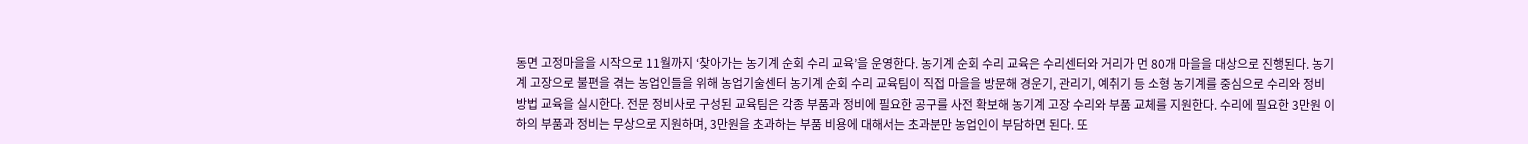동면 고정마을을 시작으로 11월까지 ‘찾아가는 농기계 순회 수리 교육’을 운영한다. 농기계 순회 수리 교육은 수리센터와 거리가 먼 80개 마을을 대상으로 진행된다. 농기계 고장으로 불편을 겪는 농업인들을 위해 농업기술센터 농기계 순회 수리 교육팀이 직접 마을을 방문해 경운기, 관리기, 예취기 등 소형 농기계를 중심으로 수리와 정비 방법 교육을 실시한다. 전문 정비사로 구성된 교육팀은 각종 부품과 정비에 필요한 공구를 사전 확보해 농기계 고장 수리와 부품 교체를 지원한다. 수리에 필요한 3만원 이하의 부품과 정비는 무상으로 지원하며, 3만원을 초과하는 부품 비용에 대해서는 초과분만 농업인이 부담하면 된다. 또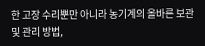한 고장 수리뿐만 아니라 농기계의 올바른 보관 및 관리 방법,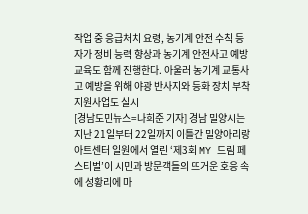작업 중 응급처치 요령, 농기계 안전 수칙 등 자가 정비 능력 향상과 농기계 안전사고 예방 교육도 함께 진행한다. 아울러 농기계 교통사고 예방을 위해 야광 반사지와 등화 장치 부착 지원사업도 실시
[경남도민뉴스=나희준 기자] 경남 밀양시는 지난 21일부터 22일까지 이틀간 밀양아리랑아트센터 일원에서 열린 ‘제3회 MY 드림 페스티벌’이 시민과 방문객들의 뜨거운 호응 속에 성황리에 마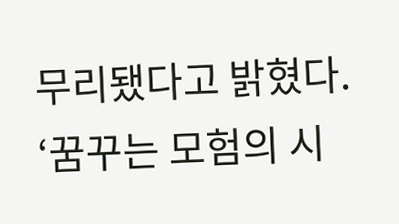무리됐다고 밝혔다. ‘꿈꾸는 모험의 시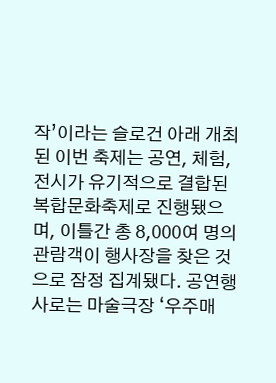작’이라는 슬로건 아래 개최된 이번 축제는 공연, 체험, 전시가 유기적으로 결합된 복합문화축제로 진행됐으며, 이틀간 총 8,000여 명의 관람객이 행사장을 찾은 것으로 잠정 집계됐다. 공연행사로는 마술극장 ‘우주매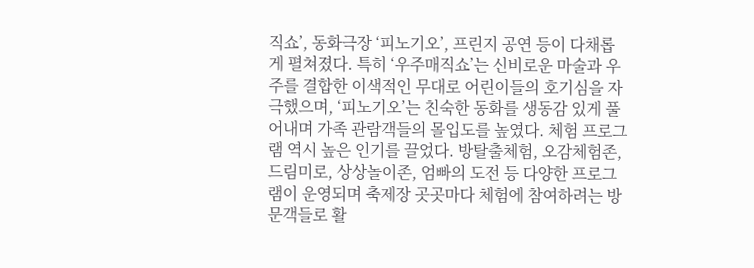직쇼’, 동화극장 ‘피노기오’, 프린지 공연 등이 다채롭게 펼쳐졌다. 특히 ‘우주매직쇼’는 신비로운 마술과 우주를 결합한 이색적인 무대로 어린이들의 호기심을 자극했으며, ‘피노기오’는 친숙한 동화를 생동감 있게 풀어내며 가족 관람객들의 몰입도를 높였다. 체험 프로그램 역시 높은 인기를 끌었다. 방탈출체험, 오감체험존, 드림미로, 상상놀이존, 엄빠의 도전 등 다양한 프로그램이 운영되며 축제장 곳곳마다 체험에 참여하려는 방문객들로 활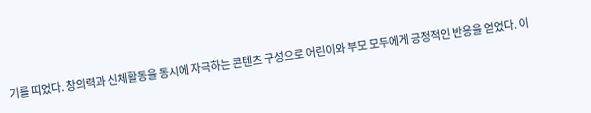기를 띠었다. 창의력과 신체활동을 동시에 자극하는 콘텐츠 구성으로 어린이와 부모 모두에게 긍정적인 반응을 얻었다. 이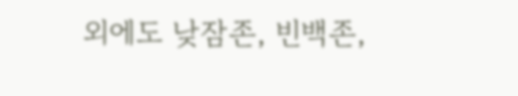외에도 낮잠존, 빈백존,